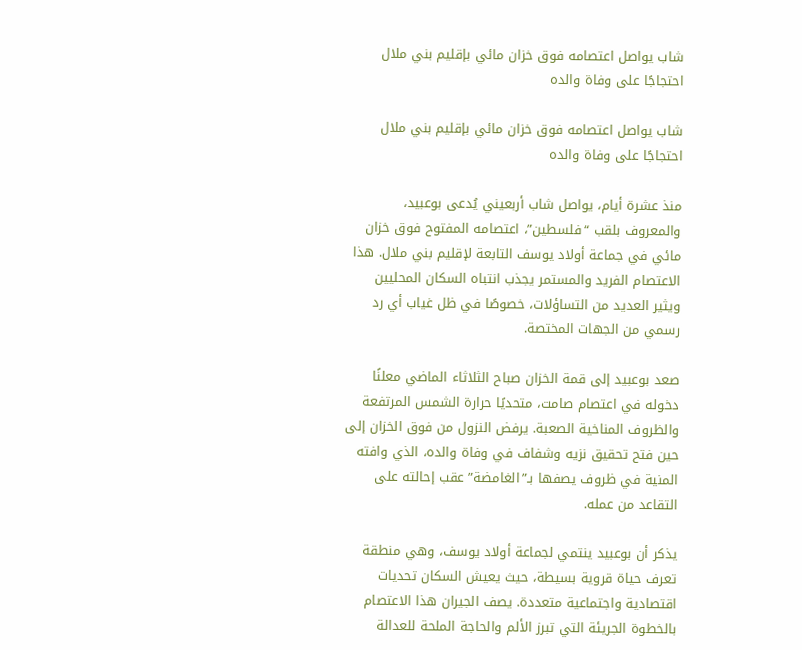شاب يواصل اعتصامه فوق خزان مائي بإقليم بني ملال احتجاجًا على وفاة والده

شاب يواصل اعتصامه فوق خزان مائي بإقليم بني ملال احتجاجًا على وفاة والده

منذ عشرة أيام، يواصل شاب أربعيني يُدعى بوعبيد، والمعروف بلقب “فلسطين”، اعتصامه المفتوح فوق خزان مائي في جماعة أولاد يوسف التابعة لإقليم بني ملال. هذا الاعتصام الفريد والمستمر يجذب انتباه السكان المحليين ويثير العديد من التساؤلات، خصوصًا في ظل غياب أي رد رسمي من الجهات المختصة.

صعد بوعبيد إلى قمة الخزان صباح الثلاثاء الماضي معلنًا دخوله في اعتصام صامت، متحديًا حرارة الشمس المرتفعة والظروف المناخية الصعبة. يرفض النزول من فوق الخزان إلى حين فتح تحقيق نزيه وشفاف في وفاة والده، الذي وافته المنية في ظروف يصفها بـ”الغامضة” عقب إحالته على التقاعد من عمله.

يذكر أن بوعبيد ينتمي لجماعة أولاد يوسف، وهي منطقة تعرف حياة قروية بسيطة، حيث يعيش السكان تحديات اقتصادية واجتماعية متعددة. يصف الجيران هذا الاعتصام بالخطوة الجريئة التي تبرز الألم والحاجة الملحة للعدالة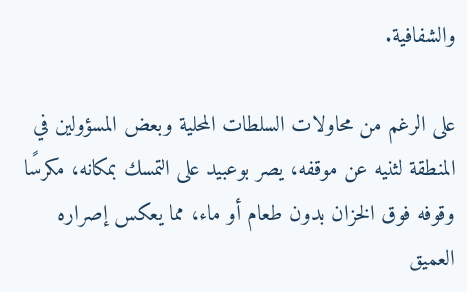والشفافية.

على الرغم من محاولات السلطات المحلية وبعض المسؤولين في المنطقة لثنيه عن موقفه، يصر بوعبيد على التمسك بمكانه، مكرسًا وقوفه فوق الخزان بدون طعام أو ماء، مما يعكس إصراره العميق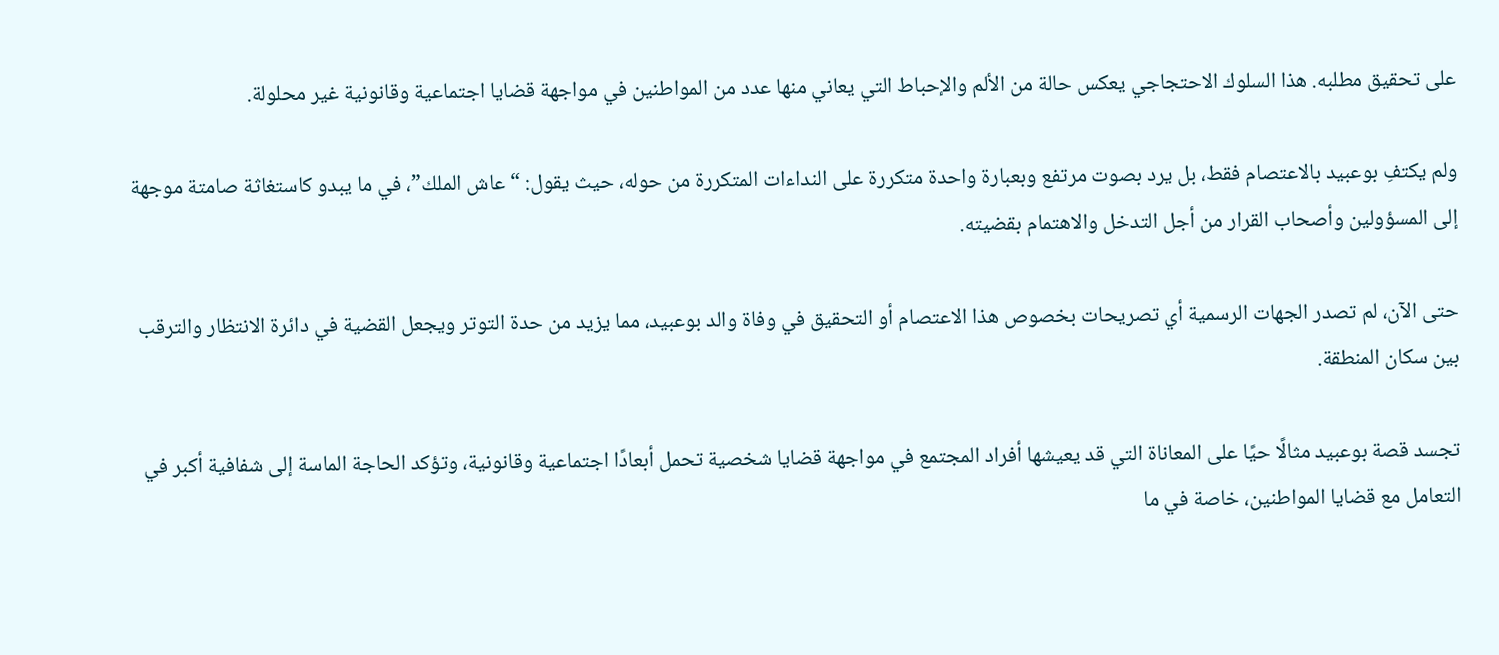على تحقيق مطلبه. هذا السلوك الاحتجاجي يعكس حالة من الألم والإحباط التي يعاني منها عدد من المواطنين في مواجهة قضايا اجتماعية وقانونية غير محلولة.

ولم يكتفِ بوعبيد بالاعتصام فقط، بل يرد بصوت مرتفع وبعبارة واحدة متكررة على النداءات المتكررة من حوله، حيث يقول: “عاش الملك”، في ما يبدو كاستغاثة صامتة موجهة إلى المسؤولين وأصحاب القرار من أجل التدخل والاهتمام بقضيته.

حتى الآن، لم تصدر الجهات الرسمية أي تصريحات بخصوص هذا الاعتصام أو التحقيق في وفاة والد بوعبيد، مما يزيد من حدة التوتر ويجعل القضية في دائرة الانتظار والترقب بين سكان المنطقة.

تجسد قصة بوعبيد مثالًا حيًا على المعاناة التي قد يعيشها أفراد المجتمع في مواجهة قضايا شخصية تحمل أبعادًا اجتماعية وقانونية، وتؤكد الحاجة الماسة إلى شفافية أكبر في التعامل مع قضايا المواطنين، خاصة في ما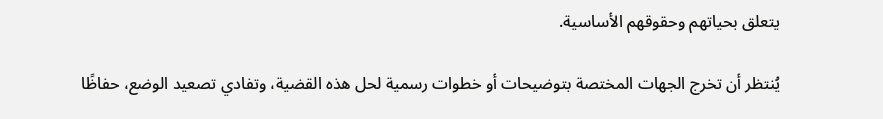يتعلق بحياتهم وحقوقهم الأساسية.

يُنتظر أن تخرج الجهات المختصة بتوضيحات أو خطوات رسمية لحل هذه القضية، وتفادي تصعيد الوضع، حفاظًا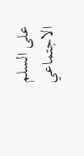على السلم الاجتماعي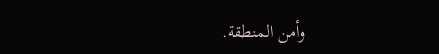وأمن المنطقة.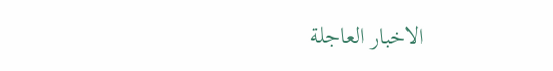الاخبار العاجلة